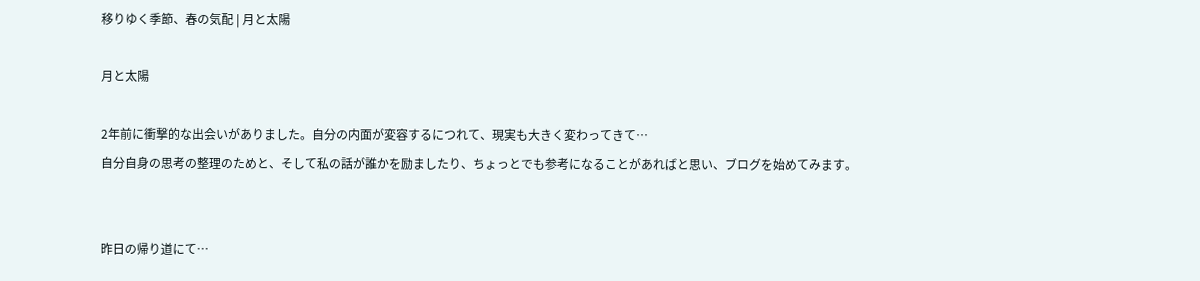移りゆく季節、春の気配 | 月と太陽

月と太陽

2年前に衝撃的な出会いがありました。自分の内面が変容するにつれて、現実も大きく変わってきて…
自分自身の思考の整理のためと、そして私の話が誰かを励ましたり、ちょっとでも参考になることがあればと思い、ブログを始めてみます。


昨日の帰り道にて…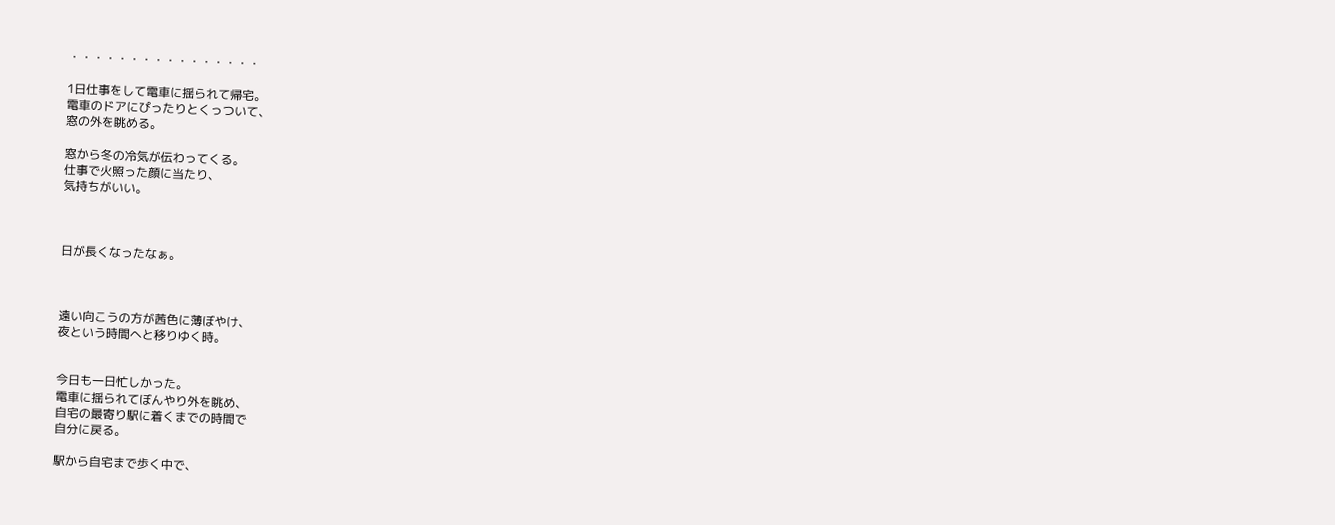・・・・・・・・・・・・・・・・

1日仕事をして電車に揺られて帰宅。
電車のドアにぴったりとくっついて、
窓の外を眺める。

窓から冬の冷気が伝わってくる。
仕事で火照った顔に当たり、
気持ちがいい。



日が長くなったなぁ。



遠い向こうの方が茜色に薄ぼやけ、
夜という時間へと移りゆく時。


今日も一日忙しかった。
電車に揺られてぼんやり外を眺め、
自宅の最寄り駅に着くまでの時間で
自分に戻る。

駅から自宅まで歩く中で、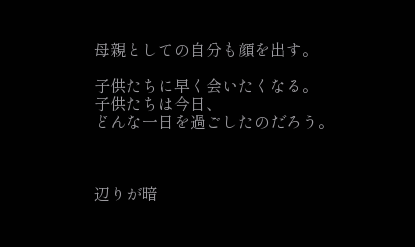母親としての自分も顔を出す。

子供たちに早く会いたくなる。
子供たちは今日、
どんな一日を過ごしたのだろう。



辺りが暗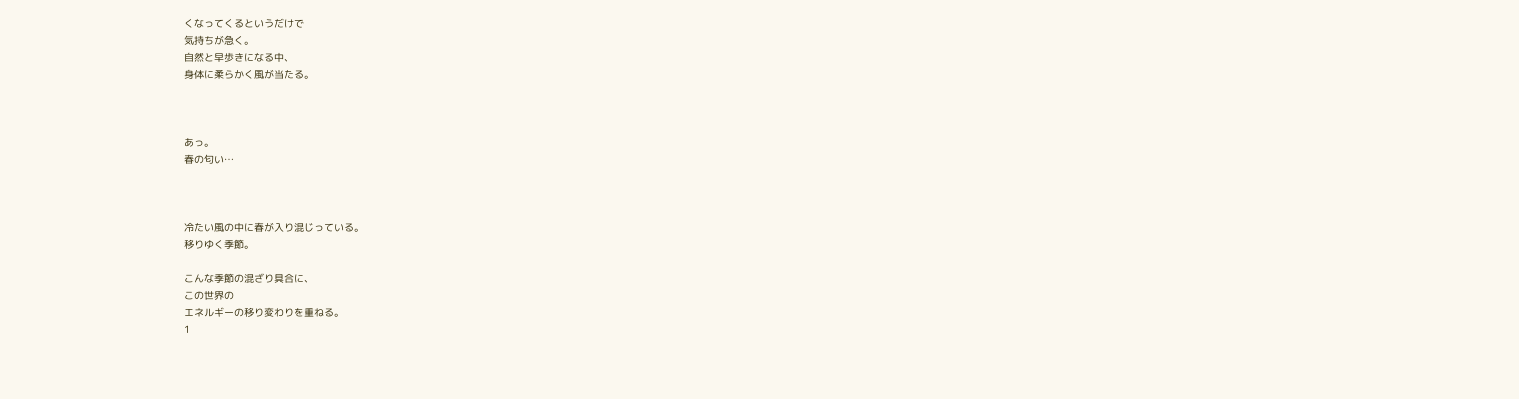くなってくるというだけで
気持ちが急く。
自然と早歩きになる中、
身体に柔らかく風が当たる。



あっ。
春の匂い…



冷たい風の中に春が入り混じっている。
移りゆく季節。

こんな季節の混ざり具合に、
この世界の
エネルギーの移り変わりを重ねる。
1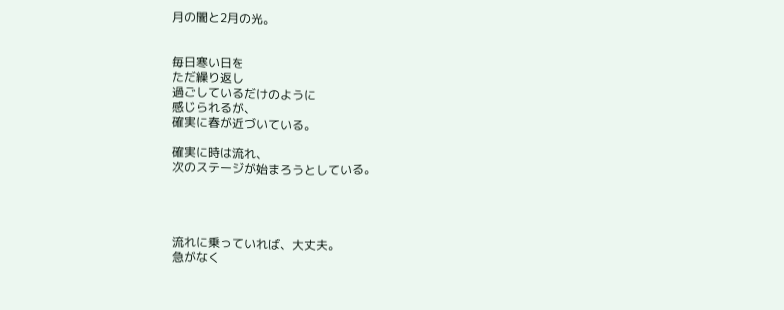月の闇と2月の光。


毎日寒い日を
ただ繰り返し
過ごしているだけのように
感じられるが、
確実に春が近づいている。

確実に時は流れ、
次のステージが始まろうとしている。




流れに乗っていれば、大丈夫。
急がなく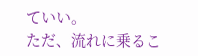ていい。
ただ、流れに乗るこ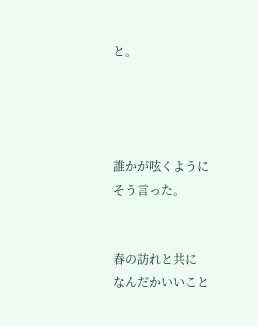と。




誰かが呟くように
そう言った。


春の訪れと共に
なんだかいいこと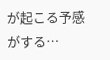が起こる予感がする…